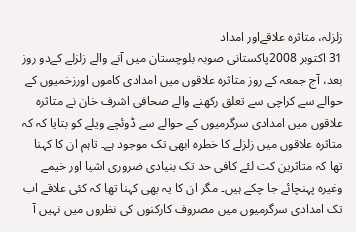زلزلہ، متاثرہ علاقےاور امداد
31 اکتوبر 2008پاکستانی صوبہ بلوچستان میں آنے والے زلزلے کےدو روز بعد، آج جمعہ کے روز متاثرہ علاقوں میں امدادی کاموں اورزخمیوں کے حوالے سے کراچی سے تعلق رکھنے والے صحافی اشرف خان نے متاثرہ علاقوں میں امدادی سرگرمیوں کے حوالے سے ڈوئچے ویلے کو بتایا کہ کہ متاثرہ علاقوں میں زلزلے کا خطرہ ابھی تک موجود ہے۔ تاہم ان کا کہنا تھا کہ متاثرین کت لئے کافی حد تک بنیادی ضروری اشیا اور خیمے وغیرہ پہنچائے جا چکے ہیں۔ مگر ان کا یہ بھی کہنا تھا کہ کئی علاقے اب تک امدادی سرگرمیوں میں مصروف کارکنوں کی نظروں میں نہیں آ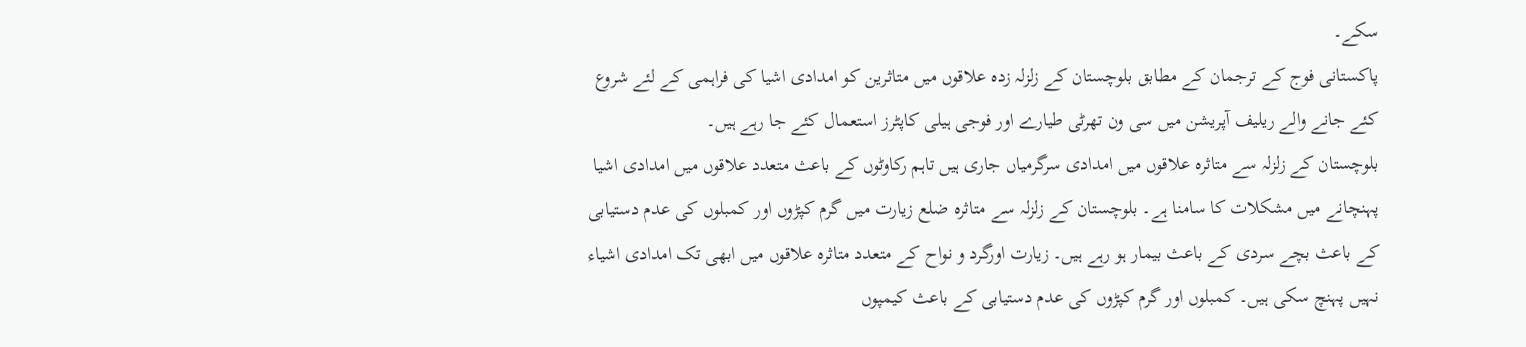سکے۔
پاکستانی فوج کے ترجمان کے مطابق بلوچستان کے زلزلہ زدہ علاقوں میں متاثرین کو امدادی اشیا کی فراہمی کے لئے شروع کئے جانے والے ریلیف آپریشن میں سی ون تھرٹی طیارے اور فوجی ہیلی کاپٹرز استعمال کئے جا رہے ہیں۔
بلوچستان کے زلزلہ سے متاثرہ علاقوں میں امدادی سرگرمیاں جاری ہیں تاہم رکاوٹوں کے باعث متعدد علاقوں میں امدادی اشیا پہنچانے میں مشکلات کا سامنا ہے۔ بلوچستان کے زلزلہ سے متاثرہ ضلع زیارت میں گرم کپڑوں اور کمبلوں کی عدم دستیابی کے باعث بچے سردی کے باعث بیمار ہو رہے ہیں۔ زیارت اورگرد و نواح کے متعدد متاثرہ علاقوں میں ابھی تک امدادی اشیاء نہیں پہنچ سکی ہیں۔ کمبلوں اور گرم کپڑوں کی عدم دستیابی کے باعث کیمپوں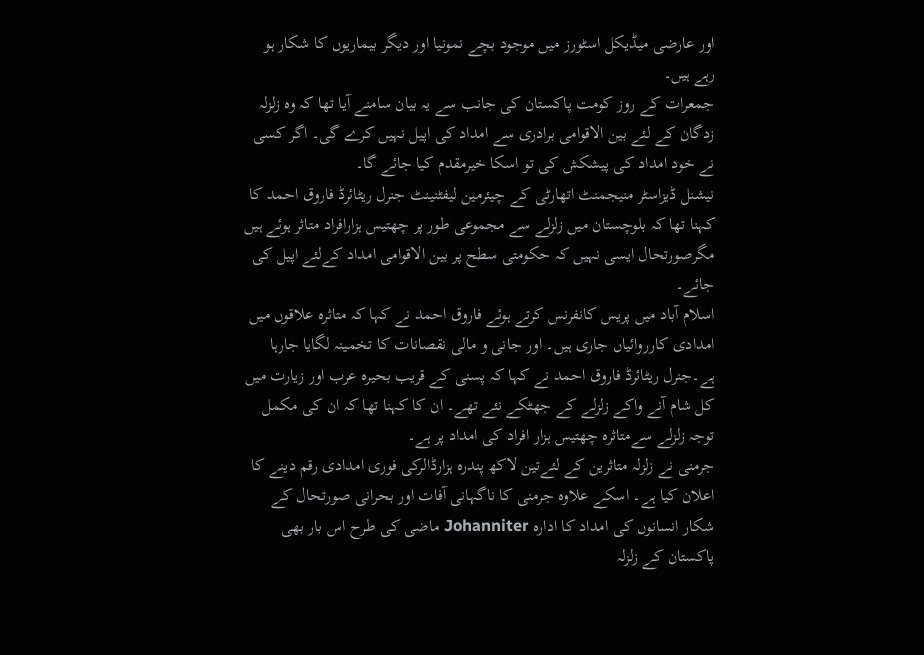اور عارضی میڈیکل اسٹورز میں موجود بچے نمونیا اور دیگر بیماریوں کا شکار ہو رہے ہیں۔
جمعرات کے روز کومت پاکستان کی جانب سے یہ بیان سامنے آیا تھا کہ وہ زلزلہ زدگان کے لئے بین الاقوامی برادری سے امداد کی اپیل نہیں کرے گی۔ اگر کسی نے خود امداد کی پیشکش کی تو اسکا خیرمقدم کیا جائے گا۔
نیشنل ڈیزاسٹر منیجمنٹ اتھارٹی کے چیئرمین لیفٹنینٹ جنرل ریٹائرڈ فاروق احمد کا کہنا تھا کہ بلوچستان میں زلزلے سے مجموعی طور پر چھتیس ہزارافراد متاثر ہوئے ہیں مگرصورتحال ایسی نہیں کہ حکومتی سطح پر بین الاقوامی امداد کےلئے اپیل کی جائے۔
اسلام آباد میں پریس کانفرنس کرتے ہوئے فاروق احمد نے کہا کہ متاثرہ علاقوں میں امدادی کارروائیاں جاری ہیں۔ اور جانی و مالی نقصانات کا تخمینہ لگایا جارہا ہے۔جنرل ریٹائرڈ فاروق احمد نے کہا کہ پسنی کے قریب بحیرہ عرب اور زیارت میں کل شام آنے واکے زلزلے کے جھٹکے نئے تھے۔ ان کا کہنا تھا کہ ان کی مکمل توجہ زلزلے سےمتاثرہ چھتیس ہزار افراد کی امداد پر ہے۔
جرمنی نے زلزلہ متاثرین کے لئےتین لاکھ پندرہ ہزارڈالرکی فوری امدادی رقم دینے کا اعلان کیا ہے۔ اسکے علاوہ جرمنی کا ناگہانی آفات اور بحرانی صورتحال کے شکار انسانوں کی امداد کا ادارہ Johanniter ماضی کی طرح اس بار بھی پاکستان کے زلزلہ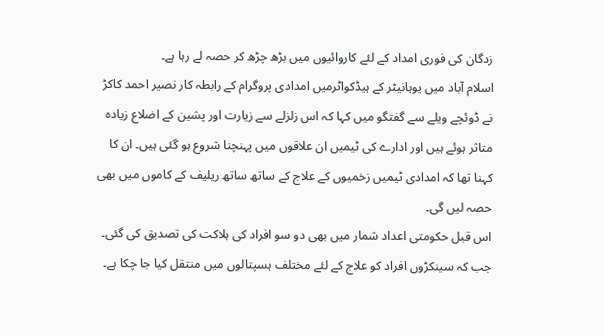زدگان کی فوری امداد کے لئے کاروائیوں میں بڑھ چڑھ کر حصہ لے رہا ہے۔
اسلام آباد میں یوہانیٹر کے ہیڈکواٹرمیں امدادی پروگرام کے رابطہ کار نصیر احمد کاکڑ نے ڈوئچے ویلے سے گفتگو میں کہا کہ اس زلزلے سے زیارت اور پشین کے اضلاع زیادہ متاثر ہوئے ہیں اور ادارے کی ٹیمیں ان علاقوں میں پہنچنا شروع ہو گئی ہیں۔ ان کا کہنا تھا کہ امدادی ٹیمیں زخمیوں کے علاج کے ساتھ ساتھ ریلیف کے کاموں میں بھی حصہ لیں گی۔
اس قبل حکومتی اعداد شمار میں بھی دو سو افراد کی ہلاکت کی تصدیق کی گئی۔ جب کہ سینکڑوں افراد کو علاج کے لئے مختلف ہسپتالوں میں منتقل کیا جا چکا ہے۔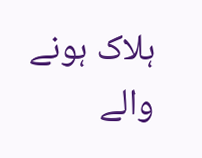ہلاک ہونے والے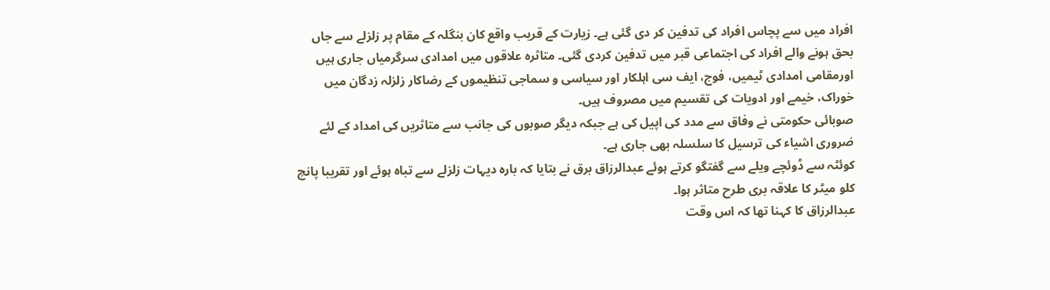افراد میں سے پچاس افراد کی تدفین کر دی گئی ہے۔ زیارت کے قریب واقع کان بنگلہ کے مقام پر زلزلے سے جاں بحق ہونے والے افراد کی اجتماعی قبر میں تدفین کردی گئی۔ متاثرہ علاقوں میں امدادی سرگرمیاں جاری ہیں اورمقامی امدادی ٹیمیں، فوج، ایف سی اہلکار اور سیاسی و سماجی تنظیموں کے رضاکار زلزلہ زدگان میں خوراک، خیمے اور ادویات کی تقسیم میں مصروف ہیں۔
صوبائی حکومتی نے وفاق سے مدد کی اپیل کی ہے جبکہ دیگر صوبوں کی جانب سے متاثریں کی امداد کے لئے ضروری اشیاء کی ترسیل کا سلسلہ بھی جاری ہے۔
کوئٹہ سے ڈوئچے ویلے سے گفتگو کرتے ہوئے عبدالرزاق برق نے بتایا کہ بارہ دیہات زلزلے سے تباہ ہوئے اور تقریبا پانچ کلو میٹر کا علاقہ بری طرح متاثر ہوا۔
عبدالرزاق کا کہنا تھا کہ اس وقت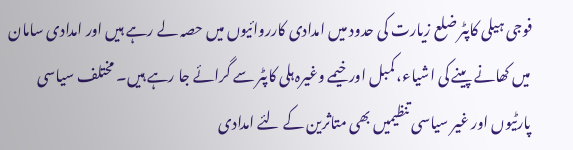فوجی ہیلی کاپٹر ضلع زیارت کی حدود میں امدادی کارروائیوں میں حصہ لے رہے ہیں اور امدادی سامان میں کھانے پینے کی اشیاء، کمبل اور خیمے وغیرہ ہلی کاپٹر سے گرائے جا رہے ہیں۔ مختلف سیاسی پارٹیوں اور غیر سیاسی تنظیمیں بھی متاثرین کے لئے امدادی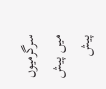سرگرمیوں میں پیش پیش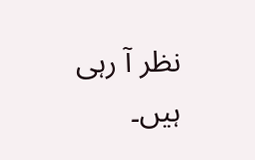نظر آ رہی ہیں۔